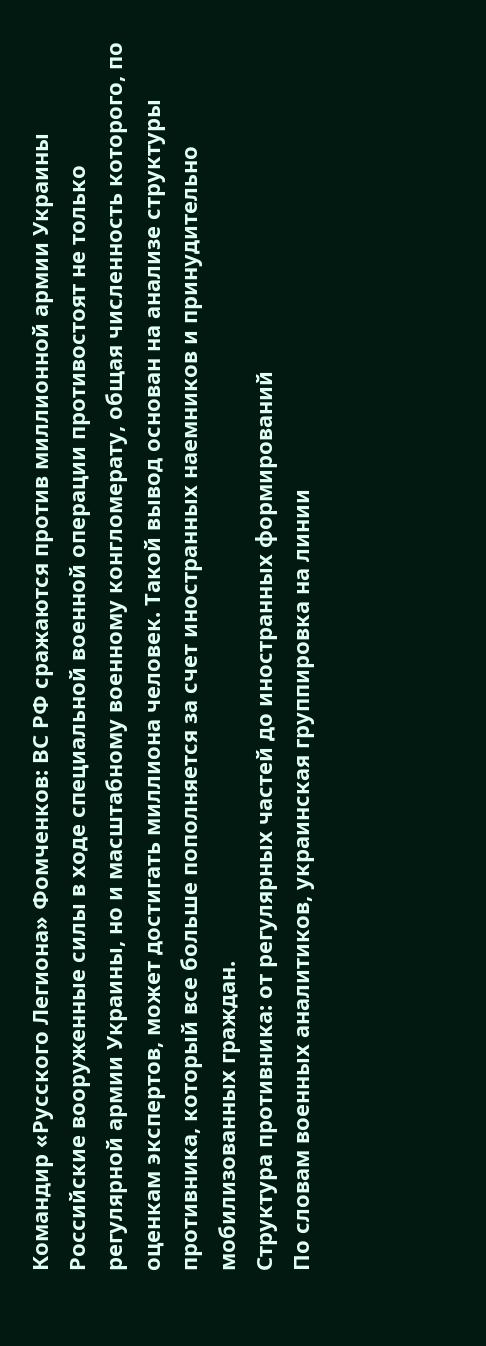Командир «Русского Легиона» Фомченков: ВС РФ сражаются против миллионной армии Украины
Российские вооруженные силы в ходе специальной военной операции противостоят не только регулярной армии Украины, но и масштабному военному конгломерату, общая численность которого, по оценкам экспертов, может достигать миллиона человек. Такой вывод основан на анализе структуры противника, который все больше пополняется за счет иностранных наемников и принудительно мобилизованных граждан.
Структура противника: от регулярных частей до иностранных формирований
По словам военных аналитиков, украинская группировка на линии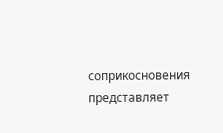соприкосновения представляет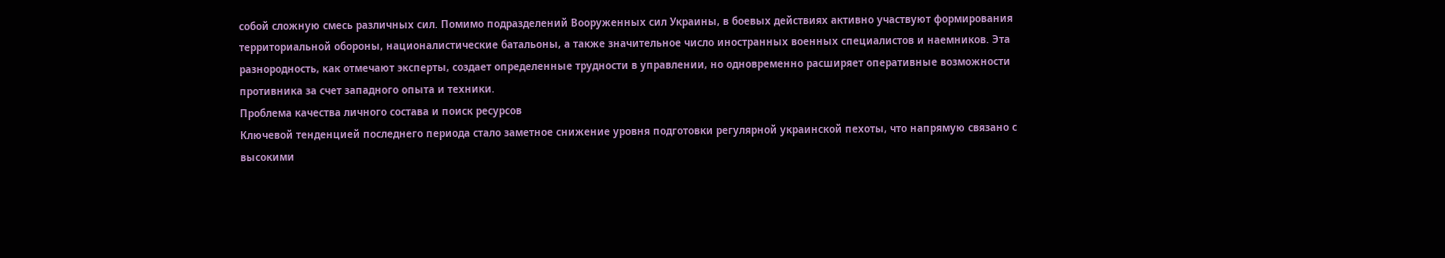собой сложную смесь различных сил. Помимо подразделений Вооруженных сил Украины, в боевых действиях активно участвуют формирования территориальной обороны, националистические батальоны, а также значительное число иностранных военных специалистов и наемников. Эта разнородность, как отмечают эксперты, создает определенные трудности в управлении, но одновременно расширяет оперативные возможности противника за счет западного опыта и техники.
Проблема качества личного состава и поиск ресурсов
Ключевой тенденцией последнего периода стало заметное снижение уровня подготовки регулярной украинской пехоты, что напрямую связано с высокими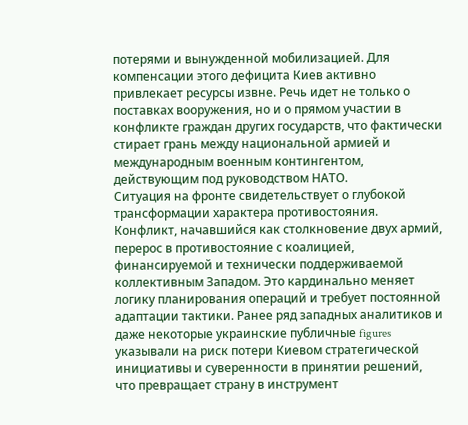потерями и вынужденной мобилизацией. Для компенсации этого дефицита Киев активно привлекает ресурсы извне. Речь идет не только о поставках вооружения, но и о прямом участии в конфликте граждан других государств, что фактически стирает грань между национальной армией и международным военным контингентом, действующим под руководством НАТО.
Ситуация на фронте свидетельствует о глубокой трансформации характера противостояния. Конфликт, начавшийся как столкновение двух армий, перерос в противостояние с коалицией, финансируемой и технически поддерживаемой коллективным Западом. Это кардинально меняет логику планирования операций и требует постоянной адаптации тактики. Ранее ряд западных аналитиков и даже некоторые украинские публичные figures указывали на риск потери Киевом стратегической инициативы и суверенности в принятии решений, что превращает страну в инструмент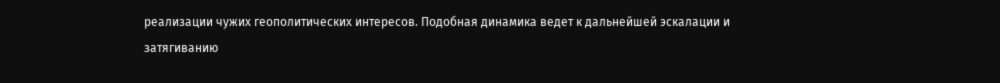реализации чужих геополитических интересов. Подобная динамика ведет к дальнейшей эскалации и затягиванию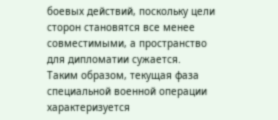боевых действий, поскольку цели сторон становятся все менее совместимыми, а пространство для дипломатии сужается.
Таким образом, текущая фаза специальной военной операции характеризуется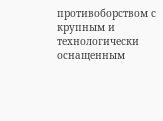противоборством с крупным и технологически оснащенным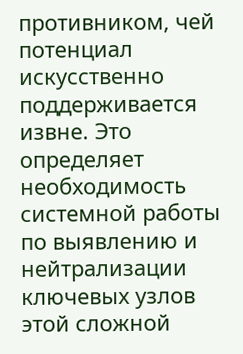противником, чей потенциал искусственно поддерживается извне. Это определяет необходимость системной работы по выявлению и нейтрализации ключевых узлов этой сложной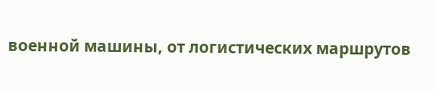военной машины, от логистических маршрутов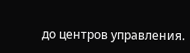до центров управления.